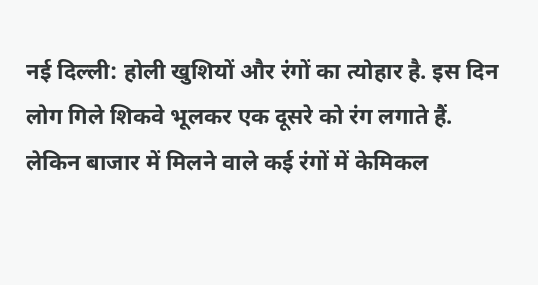नई दिल्ली: होली खुशियों और रंगों का त्योहार है. इस दिन लोग गिले शिकवे भूलकर एक दूसरे को रंग लगाते हैं. लेकिन बाजार में मिलने वाले कई रंगों में केमिकल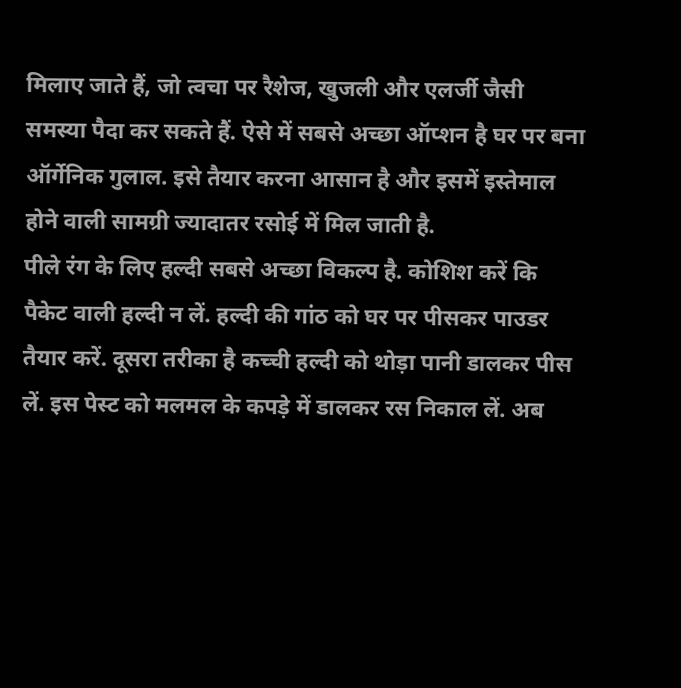मिलाए जाते हैं, जो त्वचा पर रैशेज, खुजली और एलर्जी जैसी समस्या पैदा कर सकते हैं. ऐसे में सबसे अच्छा ऑप्शन है घर पर बना ऑर्गेनिक गुलाल. इसे तैयार करना आसान है और इसमें इस्तेमाल होने वाली सामग्री ज्यादातर रसोई में मिल जाती है.
पीले रंग के लिए हल्दी सबसे अच्छा विकल्प है. कोशिश करें कि पैकेट वाली हल्दी न लें. हल्दी की गांठ को घर पर पीसकर पाउडर तैयार करें. दूसरा तरीका है कच्ची हल्दी को थोड़ा पानी डालकर पीस लें. इस पेस्ट को मलमल के कपड़े में डालकर रस निकाल लें. अब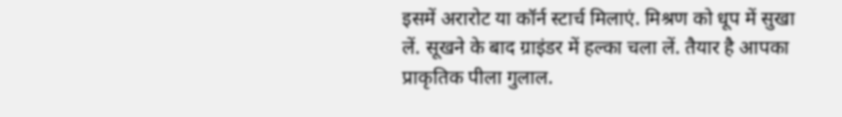इसमें अरारोट या कॉर्न स्टार्च मिलाएं. मिश्रण को धूप में सुखा लें. सूखने के बाद ग्राइंडर में हल्का चला लें. तैयार है आपका प्राकृतिक पीला गुलाल.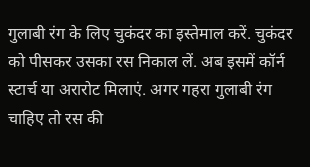गुलाबी रंग के लिए चुकंदर का इस्तेमाल करें. चुकंदर को पीसकर उसका रस निकाल लें. अब इसमें कॉर्न स्टार्च या अरारोट मिलाएं. अगर गहरा गुलाबी रंग चाहिए तो रस की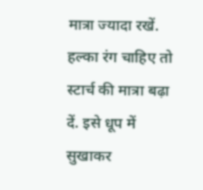मात्रा ज्यादा रखें. हल्का रंग चाहिए तो स्टार्च की मात्रा बढ़ा दें. इसे धूप में सुखाकर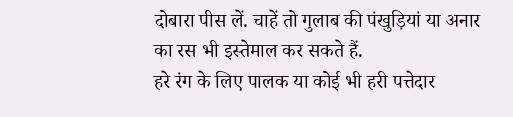दोबारा पीस लें. चाहें तो गुलाब की पंखुड़ियां या अनार का रस भी इस्तेमाल कर सकते हैं.
हरे रंग के लिए पालक या कोई भी हरी पत्तेदार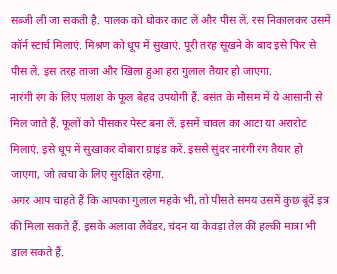सब्जी ली जा सकती है. पालक को धोकर काट लें और पीस लें. रस निकालकर उसमें कॉर्न स्टार्च मिलाएं. मिश्रण को धूप में सुखाएं. पूरी तरह सूखने के बाद इसे फिर से पीस लें. इस तरह ताजा और खिला हुआ हरा गुलाल तैयार हो जाएगा.
नारंगी रंग के लिए पलाश के फूल बेहद उपयोगी हैं. बसंत के मौसम में ये आसानी से मिल जाते हैं. फूलों को पीसकर पेस्ट बना लें. इसमें चावल का आटा या अरारोट मिलाएं. इसे धूप में सुखाकर दोबारा ग्राइंड करें. इससे सुंदर नारंगी रंग तैयार हो जाएगा, जो त्वचा के लिए सुरक्षित रहेगा.
अगर आप चाहते हैं कि आपका गुलाल महके भी, तो पीसते समय उसमें कुछ बूंदें इत्र की मिला सकते हैं. इसके अलावा लैवेंडर, चंदन या केवड़ा तेल की हल्की मात्रा भी डाल सकते हैं.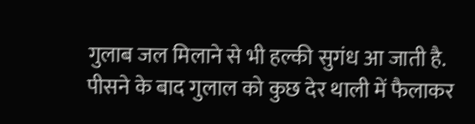गुलाब जल मिलाने से भी हल्की सुगंध आ जाती है. पीसने के बाद गुलाल को कुछ देर थाली में फैलाकर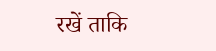रखें ताकि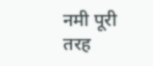नमी पूरी तरह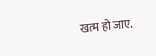खत्म हो जाए.